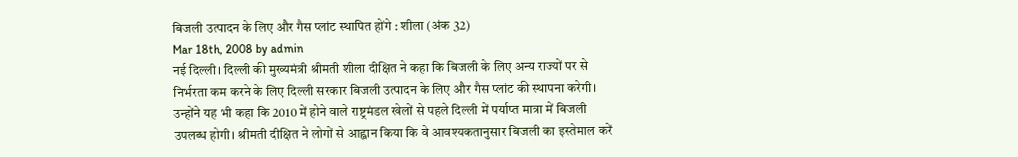बिजली उत्पादन के लिए और गैस प्लांट स्थापित होंगे : शीला (अंक 32)
Mar 18th, 2008 by admin
नई दिल्ली। दिल्ली की मुख्यमंत्री श्रीमती शीला दीक्षित ने कहा कि बिजली के लिए अन्य राज्यों पर से निर्भरता कम करने के लिए दिल्ली सरकार बिजली उत्पादन के लिए और गैस प्लांट की स्थापना करेगी। उन्होंने यह भी कहा कि 2010 में होने वाले राष्ट्रमंडल खेलों से पहले दिल्ली में पर्याप्त मात्रा में बिजली उपलब्ध होगी। श्रीमती दीक्षित ने लोगों से आह्वान किया कि वे आवश्यकतानुसार बिजली का इस्तेमाल करें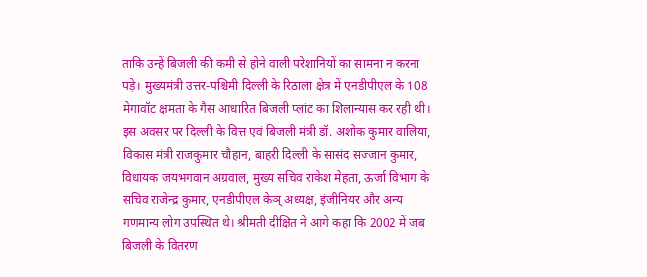ताकि उन्हें बिजली की कमी से होने वाली परेशानियों का सामना न करना पड़े। मुख्यमंत्री उत्तर-पश्चिमी दिल्ली के रिठाला क्षेत्र में एनडीपीएल के 108 मेगावॉट क्षमता के गैस आधारित बिजली प्लांट का शिलान्यास कर रही थी। इस अवसर पर दिल्ली के वित्त एवं बिजली मंत्री डॉ. अशोक कुमार वालिया, विकास मंत्री राजकुमार चौहान, बाहरी दिल्ली के सासंद सज्जान कुमार, विधायक जयभगवान अग्रवाल, मुख्य सचिव राकेश मेहता, ऊर्जा विभाग के सचिव राजेन्द्र कुमार, एनडीपीएल केञ् अध्यक्ष, इंजीनियर और अन्य गणमान्य लोग उपस्थित थे। श्रीमती दीक्षित ने आगे कहा कि 2002 में जब बिजली के वितरण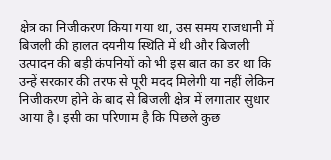क्षेत्र का निजीकरण किया गया था, उस समय राजधानी में बिजली की हालत दयनीय स्थिति में थी और बिजली उत्पादन की बड़ी कंपनियों को भी इस बात का डर था कि उन्हें सरकार की तरफ से पूरी मदद मिलेगी या नहीं लेकिन निजीकरण होने के बाद से बिजली क्षेत्र में लगातार सुधार आया है। इसी का परिणाम है कि पिछले कुछ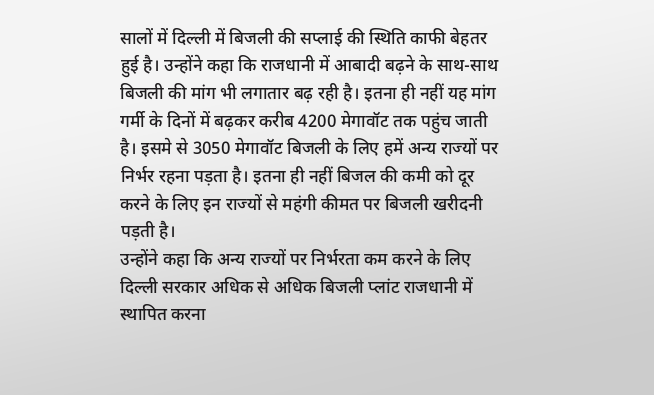सालों में दिल्ली में बिजली की सप्लाई की स्थिति काफी बेहतर हुई है। उन्होंने कहा कि राजधानी में आबादी बढ़ने के साथ-साथ बिजली की मांग भी लगातार बढ़ रही है। इतना ही नहीं यह मांग गर्मी के दिनों में बढ़कर करीब 4200 मेगावॉट तक पहुंच जाती है। इसमे से 3050 मेगावॉट बिजली के लिए हमें अन्य राज्यों पर निर्भर रहना पड़ता है। इतना ही नहीं बिजल की कमी को दूर करने के लिए इन राज्यों से महंगी कीमत पर बिजली खरीदनी पड़ती है।
उन्होंने कहा कि अन्य राज्यों पर निर्भरता कम करने के लिए दिल्ली सरकार अधिक से अधिक बिजली प्लांट राजधानी में स्थापित करना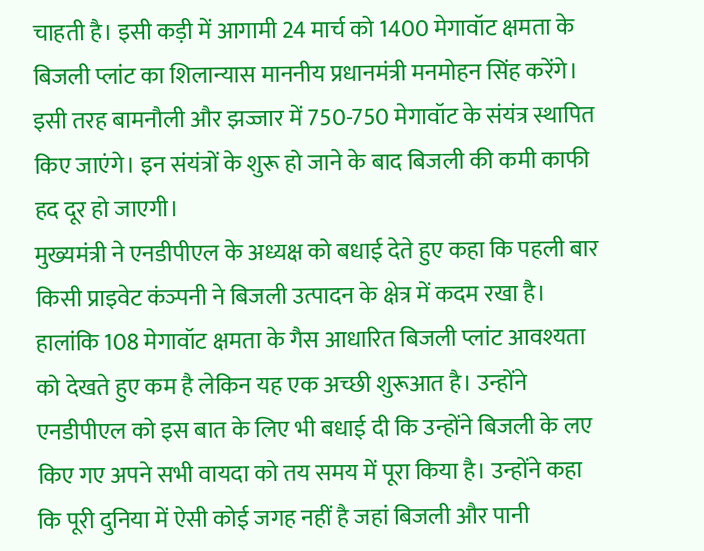चाहती है। इसी कड़ी में आगामी 24 मार्च को 1400 मेगावॉट क्षमता के बिजली प्लांट का शिलान्यास माननीय प्रधानमंत्री मनमोहन सिंह करेंगे। इसी तरह बामनौली और झज्जार में 750-750 मेगावॉट के संयंत्र स्थापित किए जाएंगे। इन संयंत्रों के शुरू हो जाने के बाद बिजली की कमी काफी हद दूर हो जाएगी।
मुख्यमंत्री ने एनडीपीएल के अध्यक्ष को बधाई देते हुए कहा कि पहली बार किसी प्राइवेट कंञ्पनी ने बिजली उत्पादन के क्षेत्र में कदम रखा है। हालांकि 108 मेगावॉट क्षमता के गैस आधारित बिजली प्लांट आवश्यता को देखते हुए कम है लेकिन यह एक अच्छी शुरूआत है। उन्होंने एनडीपीएल को इस बात के लिए भी बधाई दी कि उन्होंने बिजली के लए किए गए अपने सभी वायदा को तय समय में पूरा किया है। उन्होंने कहा कि पूरी दुनिया में ऐसी कोई जगह नहीं है जहां बिजली और पानी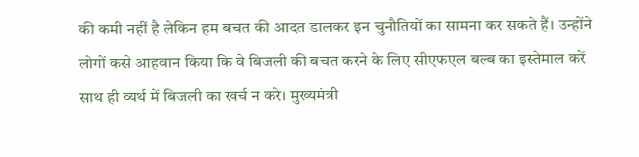की कमी नहीं है लेकिन हम बचत की आदत डालकर इन चुनौतियों का सामना कर सकते हैं। उन्होंने लोगों कसे आहवान किया कि वे बिजली की बचत करने के लिए सीएफएल बल्ब का इस्तेमाल करें साथ ही व्यर्थ में बिजली का खर्च न करे। मुख्यमंत्री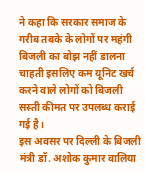ने कहा कि सरकार समाज के गरीब तबके के लोगों पर महंगी बिजली का बोझ नहीं डालना चाहती इसलिए कम यूनिट खर्च करने वाले लोगों को बिजली सस्ती कीमत पर उपलब्ध कराई गई है।
इस अवसर पर दिल्ली के बिजली मंत्री डॉ. अशोक कुमार वालिया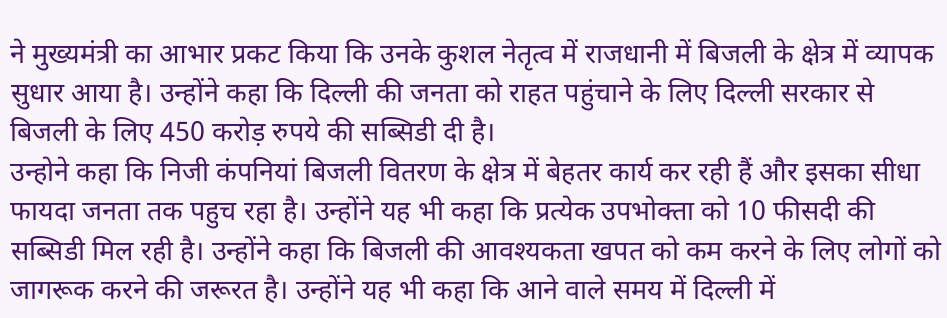ने मुख्यमंत्री का आभार प्रकट किया कि उनके कुशल नेतृत्व में राजधानी में बिजली के क्षेत्र में व्यापक सुधार आया है। उन्होंने कहा कि दिल्ली की जनता को राहत पहुंचाने के लिए दिल्ली सरकार से बिजली के लिए 450 करोड़ रुपये की सब्सिडी दी है।
उन्होने कहा कि निजी कंपनियां बिजली वितरण के क्षेत्र में बेहतर कार्य कर रही हैं और इसका सीधा फायदा जनता तक पहुच रहा है। उन्होंने यह भी कहा कि प्रत्येक उपभोक्ता को 10 फीसदी की सब्सिडी मिल रही है। उन्होंने कहा कि बिजली की आवश्यकता खपत को कम करने के लिए लोगों को जागरूक करने की जरूरत है। उन्होंने यह भी कहा कि आने वाले समय में दिल्ली में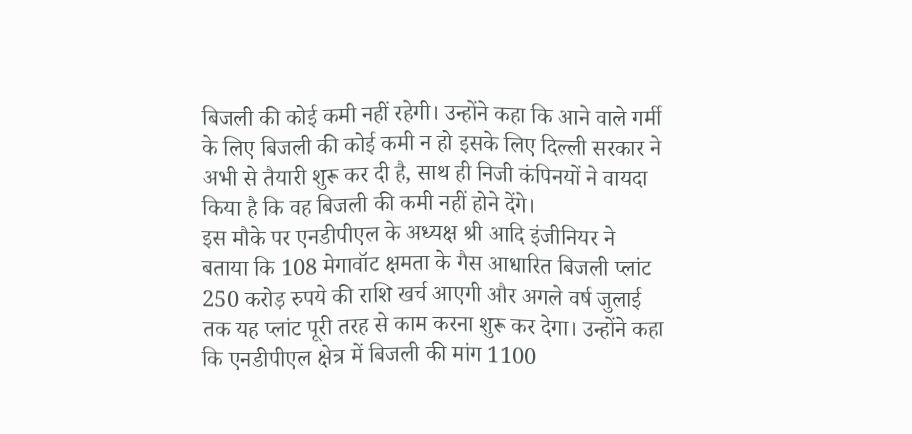बिजली की कोई कमी नहीं रहेगी। उन्होंने कहा कि आने वाले गर्मी के लिए बिजली की कोई कमी न हो इसके लिए दिल्ली सरकार ने अभी से तैयारी शुरू कर दी है, साथ ही निजी कंपिनयों ने वायदा किया है कि वह बिजली की कमी नहीं होने देंगे।
इस मौके पर एनडीपीएल के अध्यक्ष श्री आदि इंजीनियर ने बताया कि 108 मेगावॉट क्षमता के गैस आधारित बिजली प्लांट 250 करोड़ रुपये की राशि खर्च आएगी और अगले वर्ष जुलाई तक यह प्लांट पूरी तरह से काम करना शुरू कर देगा। उन्होंने कहा कि एनडीपीएल क्षेत्र में बिजली की मांग 1100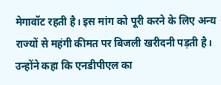मेगावॉट रहती है। इस मांग को पूरी करने के लिए अन्य राज्यों से महंगी कीमत पर बिजली खरीदनी पड़ती है।
उन्होंने कहा कि एनडीपीएल का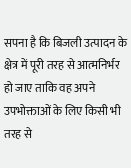सपना है कि बिजली उत्पादन के क्षेत्र में पूरी तरह से आत्मनिर्भर हो जाए ताकि वह अपने उपभोक्ताओं के लिए किसी भी तरह से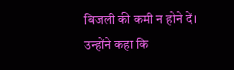बिजली की कमी न होने दें। उन्होंने कहा कि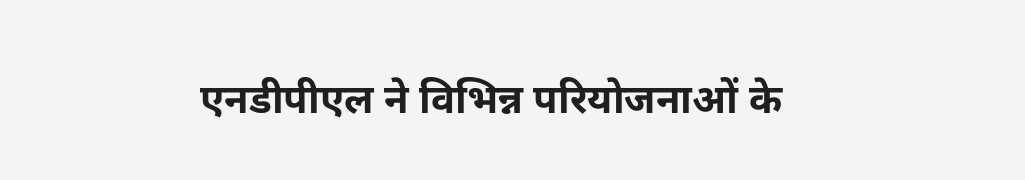एनडीपीएल ने विभिन्न परियोजनाओं के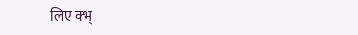लिए क्भ्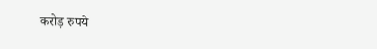करोड़ रुपये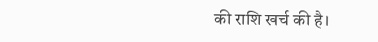की राशि खर्च की है।